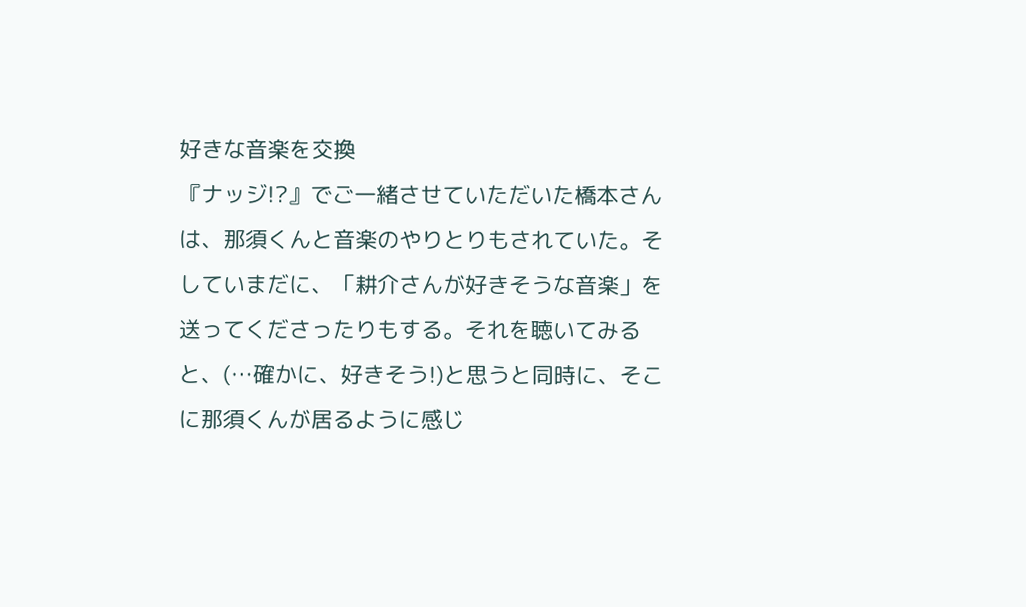好きな音楽を交換
『ナッジ!?』でご一緒させていただいた橋本さんは、那須くんと音楽のやりとりもされていた。そしていまだに、「耕介さんが好きそうな音楽」を送ってくださったりもする。それを聴いてみると、(…確かに、好きそう!)と思うと同時に、そこに那須くんが居るように感じ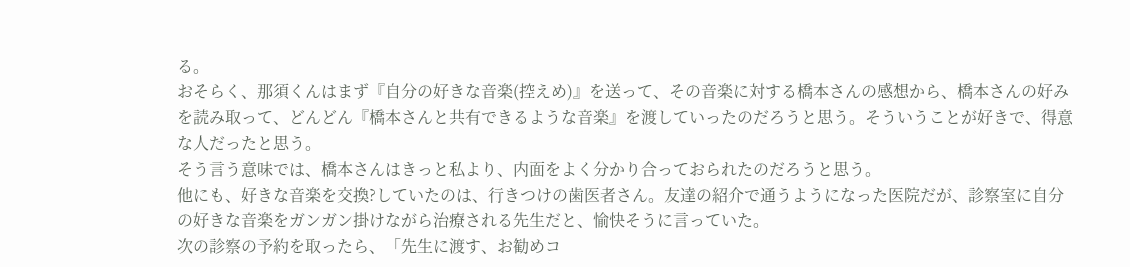る。
おそらく、那須くんはまず『自分の好きな音楽(控えめ)』を送って、その音楽に対する橋本さんの感想から、橋本さんの好みを読み取って、どんどん『橋本さんと共有できるような音楽』を渡していったのだろうと思う。そういうことが好きで、得意な人だったと思う。
そう言う意味では、橋本さんはきっと私より、内面をよく分かり合っておられたのだろうと思う。
他にも、好きな音楽を交換?していたのは、行きつけの歯医者さん。友達の紹介で通うようになった医院だが、診察室に自分の好きな音楽をガンガン掛けながら治療される先生だと、愉快そうに言っていた。
次の診察の予約を取ったら、「先生に渡す、お勧めコ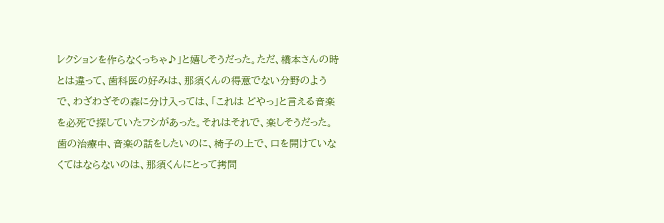レクションを作らなくっちゃ♪」と嬉しそうだった。ただ、橋本さんの時とは違って、歯科医の好みは、那須くんの得意でない分野のようで、わざわざその森に分け入っては、「これは どやっ」と言える音楽を必死で探していたフシがあった。それはそれで、楽しそうだった。
歯の治療中、音楽の話をしたいのに、椅子の上で、口を開けていなくてはならないのは、那須くんにとって拷問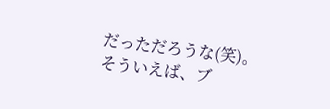だっただろうな(笑)。
そういえば、ブ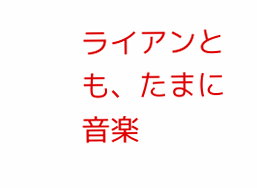ライアンとも、たまに音楽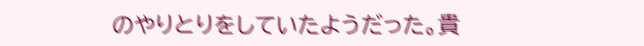のやりとりをしていたようだった。貴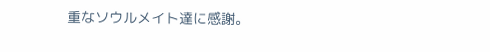重なソウルメイト達に感謝。